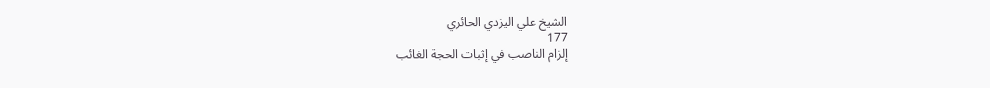الشيخ علي اليزدي الحائري
177
إلزام الناصب في إثبات الحجة الغائب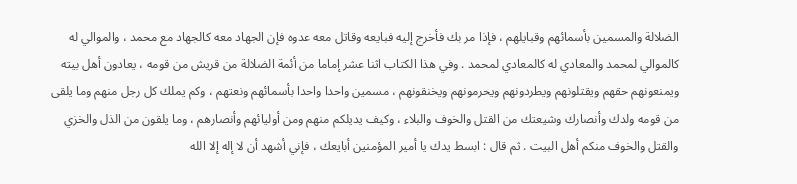الضلالة والمسمين بأسمائهم وقبايلهم ، فإذا مر بك فأخرج إليه فبايعه وقاتل معه عدوه فإن الجهاد معه كالجهاد مع محمد ، والموالي له كالموالي لمحمد والمعادي له كالمعادي لمحمد . وفي هذا الكتاب اثنا عشر إماما من أئمة الضلالة من قريش من قومه ، يعادون أهل بيته ويمنعونهم حقهم ويقتلونهم ويطردونهم ويحرمونهم ويخنقونهم ، مسمين واحدا واحدا بأسمائهم ونعتهم ، وكم يملك كل رجل منهم وما يلقى من قومه ولدك وأنصارك وشيعتك من القتل والخوف والبلاء ، وكيف يديلكم منهم ومن أوليائهم وأنصارهم ، وما يلقون من الذل والخزي والقتل والخوف منكم أهل البيت . ثم قال : ابسط يدك يا أمير المؤمنين أبايعك ، فإني أشهد أن لا إله إلا الله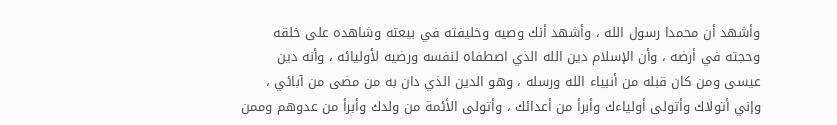وأشهد أن محمدا رسول الله ، وأشهد أنك وصيه وخليفته في بيعته وشاهده على خلقه وحجته في أرضه ، وأن الإسلام دين الله الذي اصطفاه لنفسه ورضيه لأوليائه ، وأنه دين عيسى ومن كان قبله من أنبياء الله ورسله ، وهو الدين الذي دان به من مضى من آبائي ، وإني أتولاك وأتولى أولياءك وأبرأ من أعدائك ، وأتولى الأئمة من ولدك وأبرأ من عدوهم وممن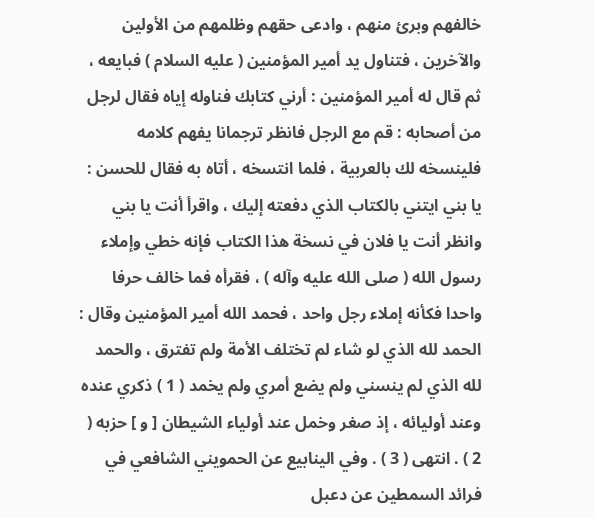خالفهم وبرئ منهم ، وادعى حقهم وظلمهم من الأولين والآخرين ، فتناول يد أمير المؤمنين ( عليه السلام ) فبايعه ، ثم قال له أمير المؤمنين : أرني كتابك فناوله إياه فقال لرجل من أصحابه : قم مع الرجل فانظر ترجمانا يفهم كلامه فلينسخه لك بالعربية ، فلما انتسخه ، أتاه به فقال للحسن : يا بني ايتني بالكتاب الذي دفعته إليك ، واقرأ أنت يا بني وانظر أنت يا فلان في نسخة هذا الكتاب فإنه خطي وإملاء رسول الله ( صلى الله عليه وآله ) ، فقرأه فما خالف حرفا واحدا فكأنه إملاء رجل واحد ، فحمد الله أمير المؤمنين وقال : الحمد لله الذي لو شاء لم تختلف الأمة ولم تفترق ، والحمد لله الذي لم ينسني ولم يضع أمري ولم يخمد ( 1 ) ذكري عنده وعند أوليائه ، إذ صغر وخمل عند أولياء الشيطان [ و ] حزبه ( 2 ) . انتهى ( 3 ) . وفي الينابيع عن الحمويني الشافعي في فرائد السمطين عن دعبل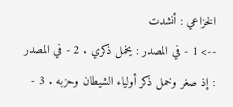الخزاعي : أنشدت
--> 1 - في المصدر : يخمل ذكري . 2 - في المصدر : إذ صغر وخمل ذكر أولياء الشيطان وحزبه . 3 -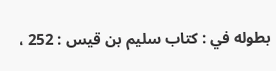بطوله في : كتاب سليم بن قيس : 252 ،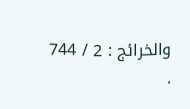والخرائج : 2 / 744 .